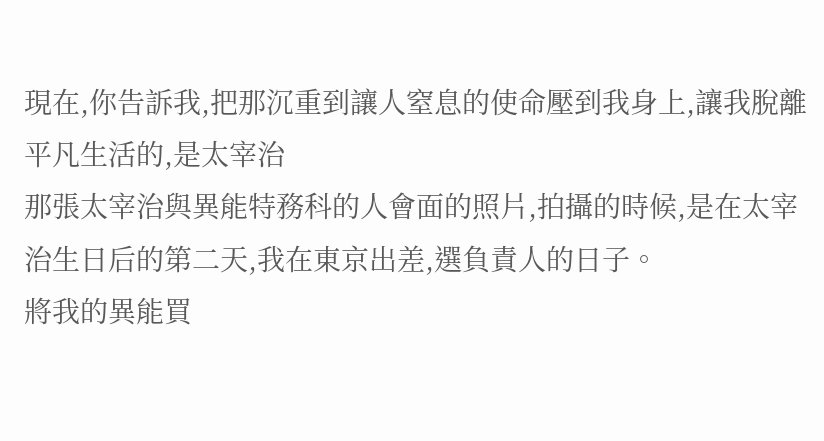現在,你告訴我,把那沉重到讓人窒息的使命壓到我身上,讓我脫離平凡生活的,是太宰治
那張太宰治與異能特務科的人會面的照片,拍攝的時候,是在太宰治生日后的第二天,我在東京出差,選負責人的日子。
將我的異能買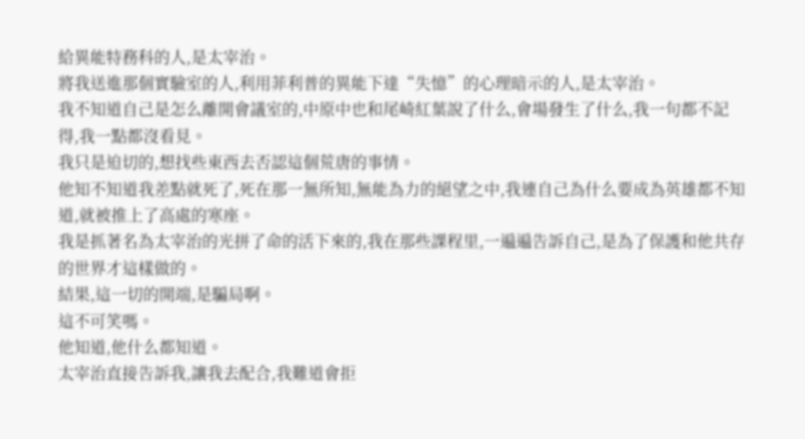給異能特務科的人,是太宰治。
將我送進那個實驗室的人,利用菲利普的異能下達“失憶”的心理暗示的人,是太宰治。
我不知道自己是怎么離開會議室的,中原中也和尾崎紅葉說了什么,會場發生了什么,我一句都不記得,我一點都沒看見。
我只是迫切的,想找些東西去否認這個荒唐的事情。
他知不知道我差點就死了,死在那一無所知,無能為力的絕望之中,我連自己為什么要成為英雄都不知道,就被推上了高處的寒座。
我是抓著名為太宰治的光拼了命的活下來的,我在那些課程里,一遍遍告訴自己,是為了保護和他共存的世界才這樣做的。
結果,這一切的開端,是騙局啊。
這不可笑嗎。
他知道,他什么都知道。
太宰治直接告訴我,讓我去配合,我難道會拒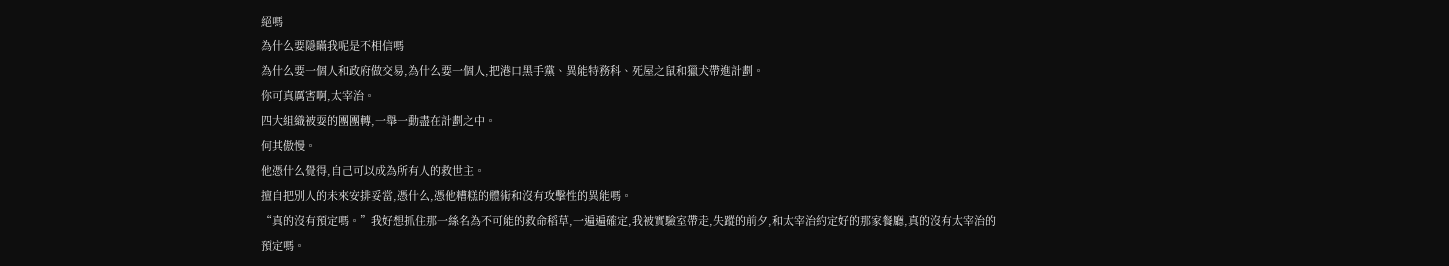絕嗎
為什么要隱瞞我呢是不相信嗎
為什么要一個人和政府做交易,為什么要一個人,把港口黑手黨、異能特務科、死屋之鼠和獵犬帶進計劃。
你可真厲害啊,太宰治。
四大組織被耍的團團轉,一舉一動盡在計劃之中。
何其傲慢。
他憑什么覺得,自己可以成為所有人的救世主。
擅自把別人的未來安排妥當,憑什么,憑他糟糕的體術和沒有攻擊性的異能嗎。
“真的沒有預定嗎。”我好想抓住那一絲名為不可能的救命稻草,一遍遍確定,我被實驗室帶走,失蹤的前夕,和太宰治約定好的那家餐廳,真的沒有太宰治的預定嗎。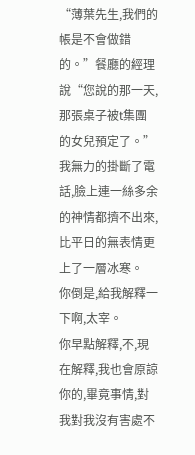“薄葉先生,我們的帳是不會做錯的。”餐廳的經理說“您說的那一天,那張桌子被t集團的女兒預定了。”
我無力的掛斷了電話,臉上連一絲多余的神情都擠不出來,比平日的無表情更上了一層冰寒。
你倒是,給我解釋一下啊,太宰。
你早點解釋,不,現在解釋,我也會原諒你的,畢竟事情,對我對我沒有害處不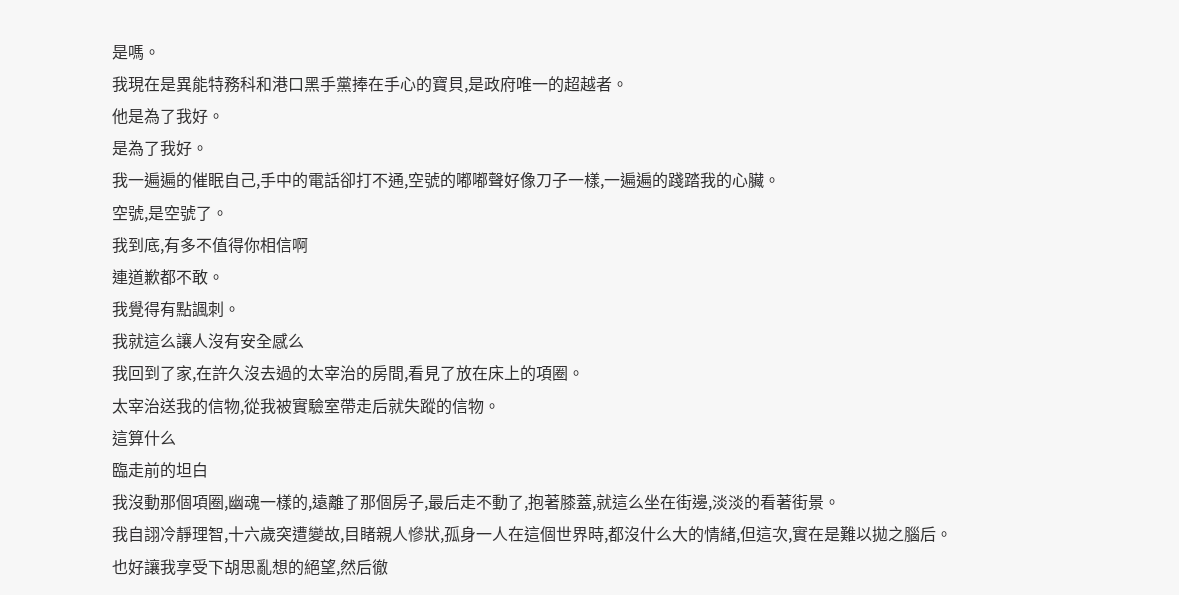是嗎。
我現在是異能特務科和港口黑手黨捧在手心的寶貝,是政府唯一的超越者。
他是為了我好。
是為了我好。
我一遍遍的催眠自己,手中的電話卻打不通,空號的嘟嘟聲好像刀子一樣,一遍遍的踐踏我的心臟。
空號,是空號了。
我到底,有多不值得你相信啊
連道歉都不敢。
我覺得有點諷刺。
我就這么讓人沒有安全感么
我回到了家,在許久沒去過的太宰治的房間,看見了放在床上的項圈。
太宰治送我的信物,從我被實驗室帶走后就失蹤的信物。
這算什么
臨走前的坦白
我沒動那個項圈,幽魂一樣的,遠離了那個房子,最后走不動了,抱著膝蓋,就這么坐在街邊,淡淡的看著街景。
我自詡冷靜理智,十六歲突遭變故,目睹親人慘狀,孤身一人在這個世界時,都沒什么大的情緒,但這次,實在是難以拋之腦后。
也好讓我享受下胡思亂想的絕望,然后徹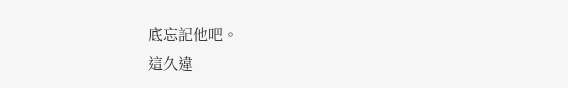底忘記他吧。
這久違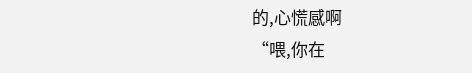的,心慌感啊
“喂,你在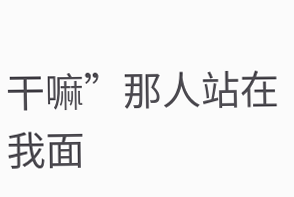干嘛”那人站在我面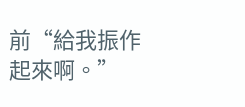前“給我振作起來啊。”